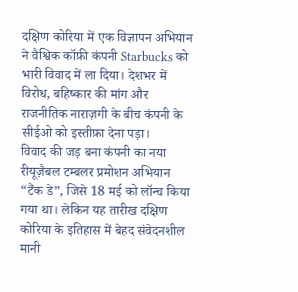दक्षिण कोरिया में एक विज्ञापन अभियान ने वैश्विक कॉफ़ी कंपनी Starbucks को भारी विवाद में ला दिया। देशभर में विरोध, बहिष्कार की मांग और राजनीतिक नाराज़गी के बीच कंपनी के सीईओ को इस्तीफ़ा देना पड़ा।
विवाद की जड़ बना कंपनी का नया रीयूज़ैबल टम्बलर प्रमोशन अभियान “टैंक डे”, जिसे 18 मई को लॉन्च किया गया था। लेकिन यह तारीख दक्षिण कोरिया के इतिहास में बेहद संवेदनशील मानी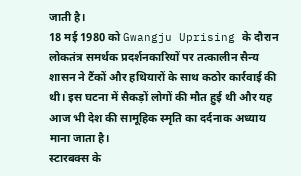जाती है।
18 मई 1980 को Gwangju Uprising के दौरान लोकतंत्र समर्थक प्रदर्शनकारियों पर तत्कालीन सैन्य शासन ने टैंकों और हथियारों के साथ कठोर कार्रवाई की थी। इस घटना में सैकड़ों लोगों की मौत हुई थी और यह आज भी देश की सामूहिक स्मृति का दर्दनाक अध्याय माना जाता है।
स्टारबक्स के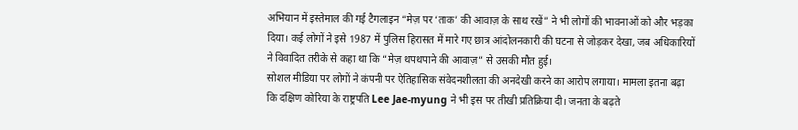अभियान में इस्तेमाल की गई टैगलाइन “मेज़ पर ‘ताक’ की आवाज़ के साथ रखें” ने भी लोगों की भावनाओं को और भड़का दिया। कई लोगों ने इसे 1987 में पुलिस हिरासत में मारे गए छात्र आंदोलनकारी की घटना से जोड़कर देखा, जब अधिकारियों ने विवादित तरीके से कहा था कि “मेज़ थपथपाने की आवाज़” से उसकी मौत हुई।
सोशल मीडिया पर लोगों ने कंपनी पर ऐतिहासिक संवेदनशीलता की अनदेखी करने का आरोप लगाया। मामला इतना बढ़ा कि दक्षिण कोरिया के राष्ट्रपति Lee Jae-myung ने भी इस पर तीखी प्रतिक्रिया दी। जनता के बढ़ते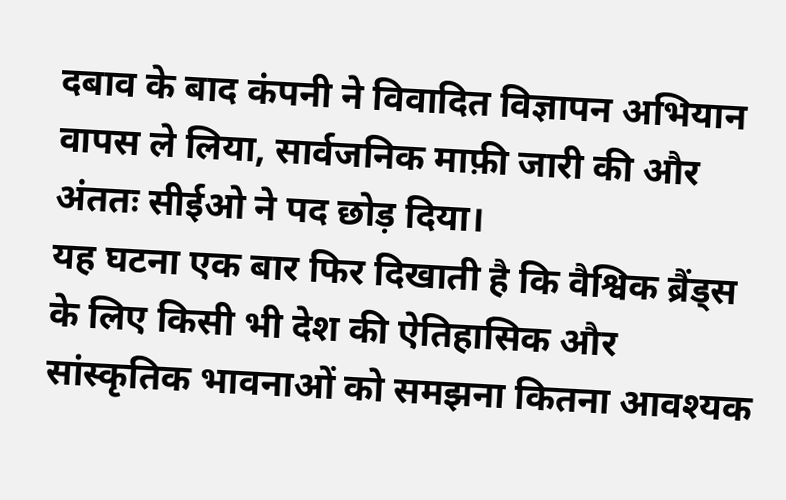दबाव के बाद कंपनी ने विवादित विज्ञापन अभियान वापस ले लिया, सार्वजनिक माफ़ी जारी की और अंततः सीईओ ने पद छोड़ दिया।
यह घटना एक बार फिर दिखाती है कि वैश्विक ब्रैंड्स के लिए किसी भी देश की ऐतिहासिक और सांस्कृतिक भावनाओं को समझना कितना आवश्यक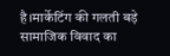है।मार्केटिंग की गलती बड़े सामाजिक विवाद का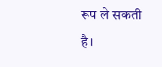रूप ले सकती है।